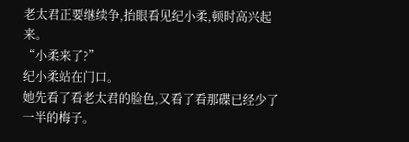老太君正要继续争,抬眼看见纪小柔,顿时高兴起来。
“小柔来了?”
纪小柔站在门口。
她先看了看老太君的脸色,又看了看那碟已经少了一半的梅子。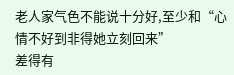老人家气色不能说十分好,至少和“心情不好到非得她立刻回来”
差得有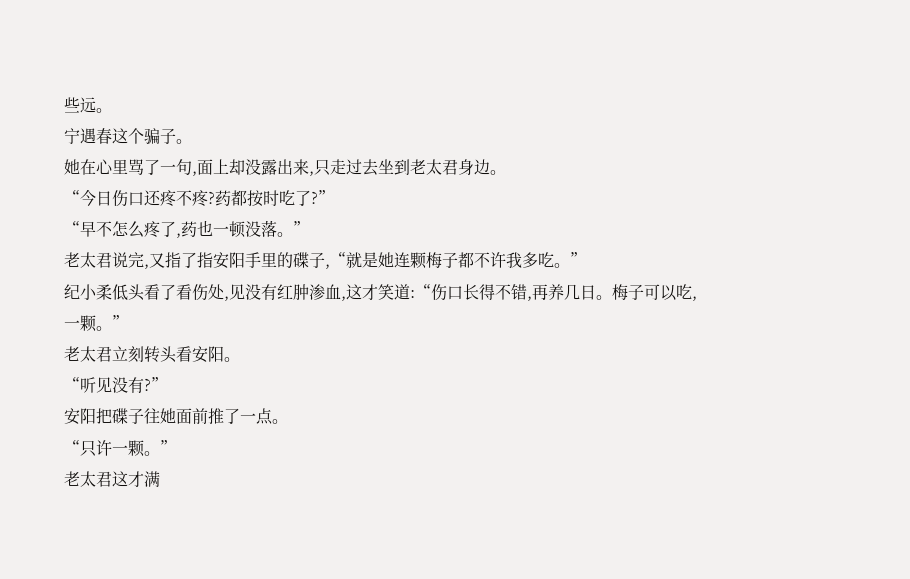些远。
宁遇春这个骗子。
她在心里骂了一句,面上却没露出来,只走过去坐到老太君身边。
“今日伤口还疼不疼?药都按时吃了?”
“早不怎么疼了,药也一顿没落。”
老太君说完,又指了指安阳手里的碟子,“就是她连颗梅子都不许我多吃。”
纪小柔低头看了看伤处,见没有红肿渗血,这才笑道:“伤口长得不错,再养几日。梅子可以吃,一颗。”
老太君立刻转头看安阳。
“听见没有?”
安阳把碟子往她面前推了一点。
“只许一颗。”
老太君这才满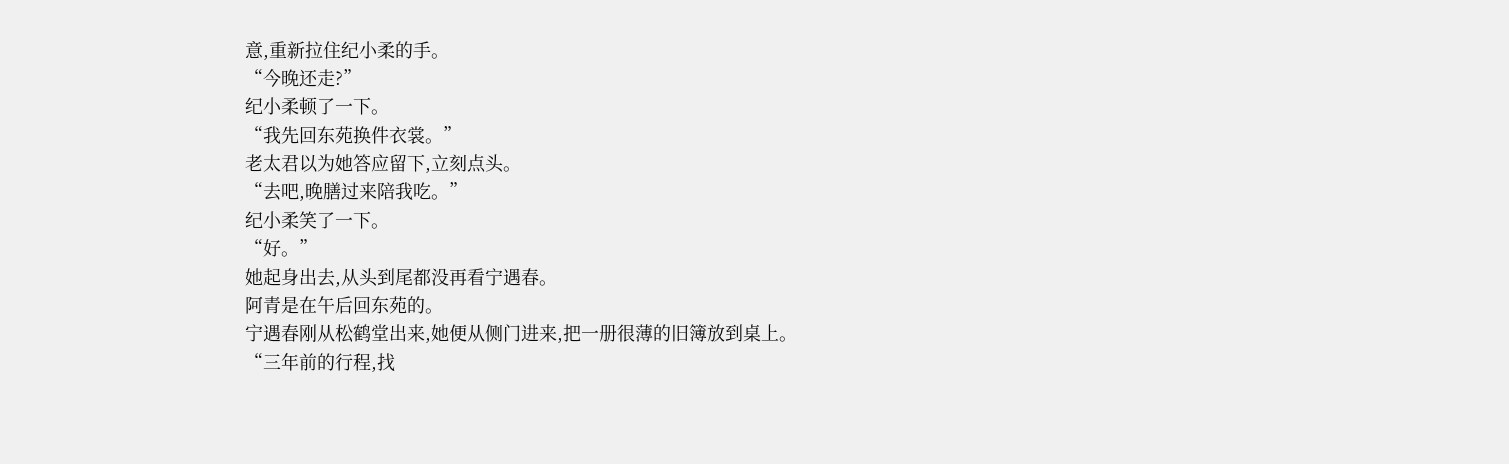意,重新拉住纪小柔的手。
“今晚还走?”
纪小柔顿了一下。
“我先回东苑换件衣裳。”
老太君以为她答应留下,立刻点头。
“去吧,晚膳过来陪我吃。”
纪小柔笑了一下。
“好。”
她起身出去,从头到尾都没再看宁遇春。
阿青是在午后回东苑的。
宁遇春刚从松鹤堂出来,她便从侧门进来,把一册很薄的旧簿放到桌上。
“三年前的行程,找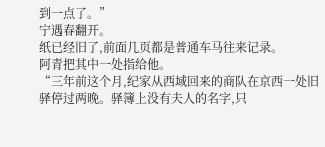到一点了。”
宁遇春翻开。
纸已经旧了,前面几页都是普通车马往来记录。
阿青把其中一处指给他。
“三年前这个月,纪家从西域回来的商队在京西一处旧驿停过两晚。驿簿上没有夫人的名字,只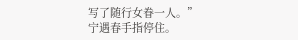写了随行女眷一人。”
宁遇春手指停住。